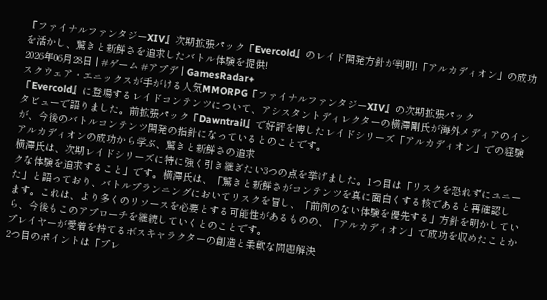『ファイナルファンタジーXIV』次期拡張パック『Evercold』のレイド開発方針が判明!「アルカディオン」の成功を活かし、驚きと新鮮さを追求したバトル体験を提供!
2026年06月28日 | #ゲーム #アプデ | GamesRadar+
スクウェア・エニックスが手がける人気MMORPG『ファイナルファンタジーXIV』の次期拡張パック『Evercold』に登場するレイドコンテンツについて、アシスタントディレクターの横澤剛氏が海外メディアのインタビューで語りました。前拡張パック『Dawntrail』で好評を博したレイドシリーズ「アルカディオン」での経験が、今後のバトルコンテンツ開発の指針になっているとのことです。
アルカディオンの成功から学ぶ、驚きと新鮮さの追求
横澤氏は、次期レイドシリーズに特に強く引き継ぎたい3つの点を挙げました。1つ目は「リスクを恐れずにユニークな体験を追求すること」です。横澤氏は、「驚きと新鮮さがコンテンツを真に面白くする核であると再確認した」と語っており、バトルプランニングにおいてリスクを冒し、「前例のない体験を優先する」方針を明かしています。これは、より多くのリソースを必要とする可能性があるものの、「アルカディオン」で成功を収めたことから、今後もこのアプローチを継続していくとのことです。
プレイヤーが愛着を持てるボスキャラクターの創造と柔軟な問題解決
2つ目のポイントは「プレ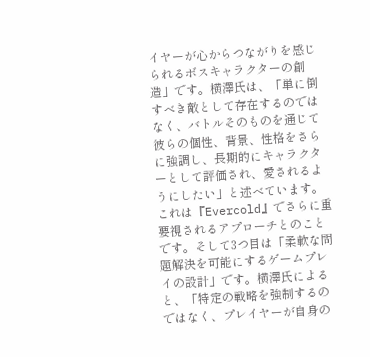イヤーが心からつながりを感じられるボスキャラクターの創造」です。横澤氏は、「単に倒すべき敵として存在するのではなく、バトルそのものを通じて彼らの個性、背景、性格をさらに強調し、長期的にキャラクターとして評価され、愛されるようにしたい」と述べています。これは『Evercold』でさらに重要視されるアプローチとのことです。そして3つ目は「柔軟な問題解決を可能にするゲームプレイの設計」です。横澤氏によると、「特定の戦略を強制するのではなく、プレイヤーが自身の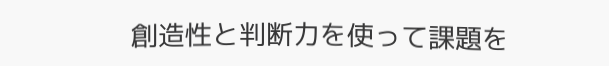創造性と判断力を使って課題を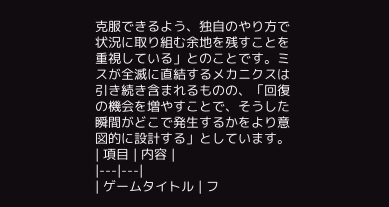克服できるよう、独自のやり方で状況に取り組む余地を残すことを重視している」とのことです。ミスが全滅に直結するメカニクスは引き続き含まれるものの、「回復の機会を増やすことで、そうした瞬間がどこで発生するかをより意図的に設計する」としています。
| 項目 | 内容 |
|---|---|
| ゲームタイトル | フ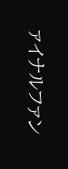ァイナルファン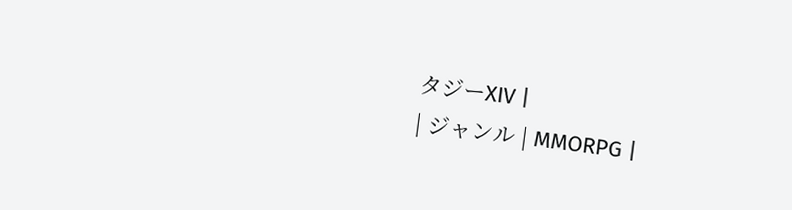タジーXIV |
| ジャンル | MMORPG |